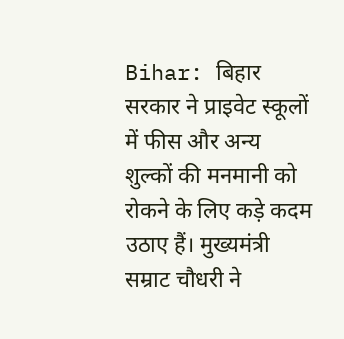Bihar: बिहार सरकार ने प्राइवेट स्कूलों में फीस और अन्य शुल्कों की मनमानी को रोकने के लिए कड़े कदम उठाए हैं। मुख्यमंत्री सम्राट चौधरी ने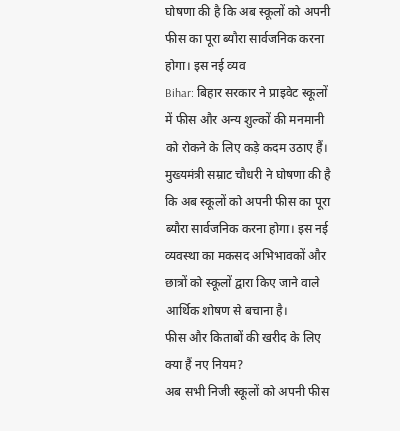घोषणा की है कि अब स्कूलों को अपनी फीस का पूरा ब्यौरा सार्वजनिक करना होगा। इस नई व्यव
Bihar: बिहार सरकार ने प्राइवेट स्कूलों में फीस और अन्य शुल्कों की मनमानी को रोकने के लिए कड़े कदम उठाए हैं। मुख्यमंत्री सम्राट चौधरी ने घोषणा की है कि अब स्कूलों को अपनी फीस का पूरा ब्यौरा सार्वजनिक करना होगा। इस नई व्यवस्था का मकसद अभिभावकों और छात्रों को स्कूलों द्वारा किए जाने वाले आर्थिक शोषण से बचाना है।
फीस और किताबों की खरीद के लिए क्या हैं नए नियम?
अब सभी निजी स्कूलों को अपनी फीस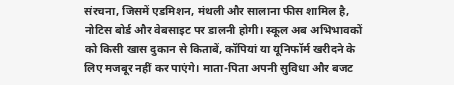संरचना, जिसमें एडमिशन, मंथली और सालाना फीस शामिल है, नोटिस बोर्ड और वेबसाइट पर डालनी होगी। स्कूल अब अभिभावकों को किसी खास दुकान से किताबें, कॉपियां या यूनिफॉर्म खरीदने के लिए मजबूर नहीं कर पाएंगे। माता-पिता अपनी सुविधा और बजट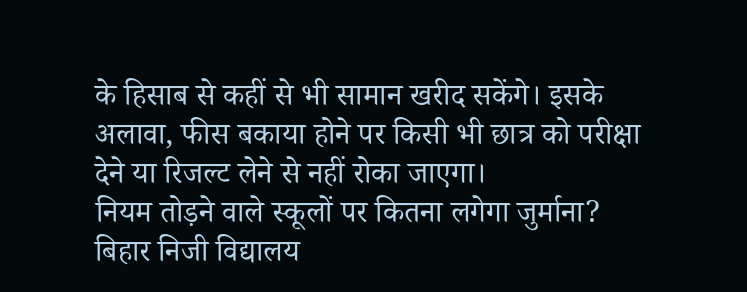के हिसाब से कहीं से भी सामान खरीद सकेंगे। इसके अलावा, फीस बकाया होने पर किसी भी छात्र को परीक्षा देने या रिजल्ट लेने से नहीं रोका जाएगा।
नियम तोड़ने वाले स्कूलों पर कितना लगेगा जुर्माना?
बिहार निजी विद्यालय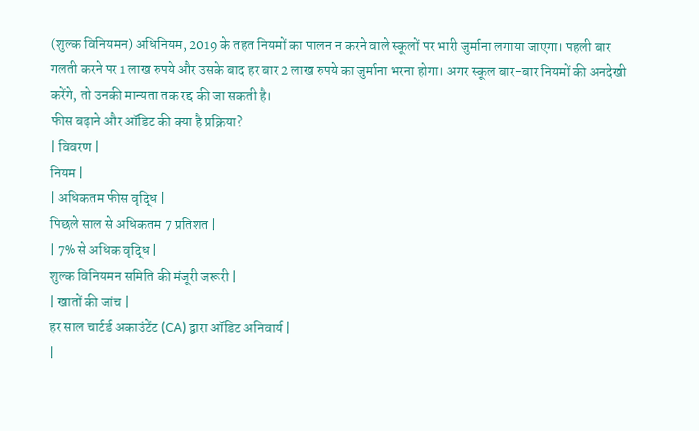(शुल्क विनियमन) अधिनियम, 2019 के तहत नियमों का पालन न करने वाले स्कूलों पर भारी जुर्माना लगाया जाएगा। पहली बार गलती करने पर 1 लाख रुपये और उसके बाद हर बार 2 लाख रुपये का जुर्माना भरना होगा। अगर स्कूल बार-बार नियमों की अनदेखी करेंगे, तो उनकी मान्यता तक रद्द की जा सकती है।
फीस बढ़ाने और ऑडिट की क्या है प्रक्रिया?
| विवरण |
नियम |
| अधिकतम फीस वृद्धि |
पिछले साल से अधिकतम 7 प्रतिशत |
| 7% से अधिक वृद्धि |
शुल्क विनियमन समिति की मंजूरी जरूरी |
| खातों की जांच |
हर साल चार्टर्ड अकाउंटेंट (CA) द्वारा ऑडिट अनिवार्य |
|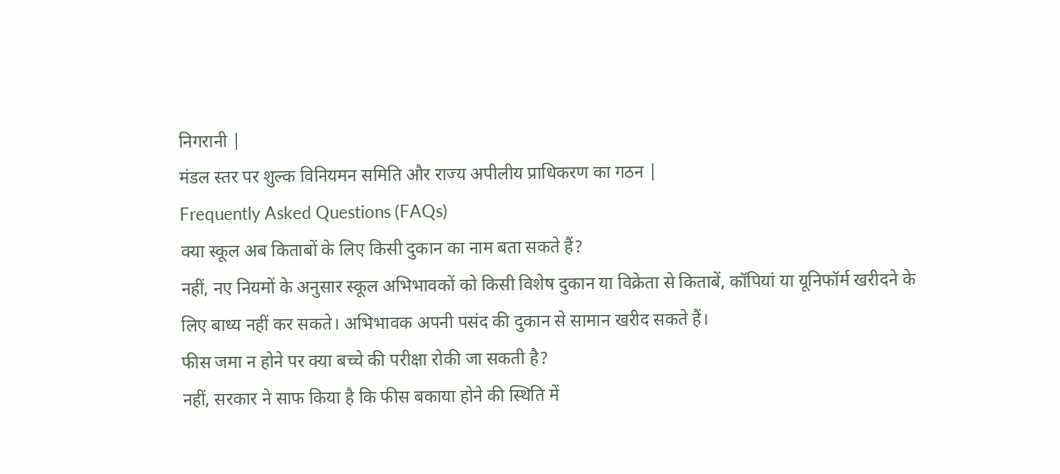निगरानी |
मंडल स्तर पर शुल्क विनियमन समिति और राज्य अपीलीय प्राधिकरण का गठन |
Frequently Asked Questions (FAQs)
क्या स्कूल अब किताबों के लिए किसी दुकान का नाम बता सकते हैं?
नहीं, नए नियमों के अनुसार स्कूल अभिभावकों को किसी विशेष दुकान या विक्रेता से किताबें, कॉपियां या यूनिफॉर्म खरीदने के लिए बाध्य नहीं कर सकते। अभिभावक अपनी पसंद की दुकान से सामान खरीद सकते हैं।
फीस जमा न होने पर क्या बच्चे की परीक्षा रोकी जा सकती है?
नहीं, सरकार ने साफ किया है कि फीस बकाया होने की स्थिति में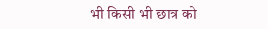भी किसी भी छात्र को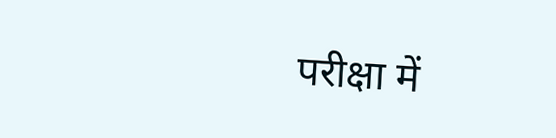परीक्षा में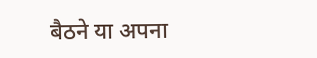बैठने या अपना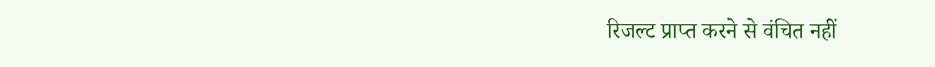रिजल्ट प्राप्त करने से वंचित नहीं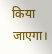किया जाएगा।